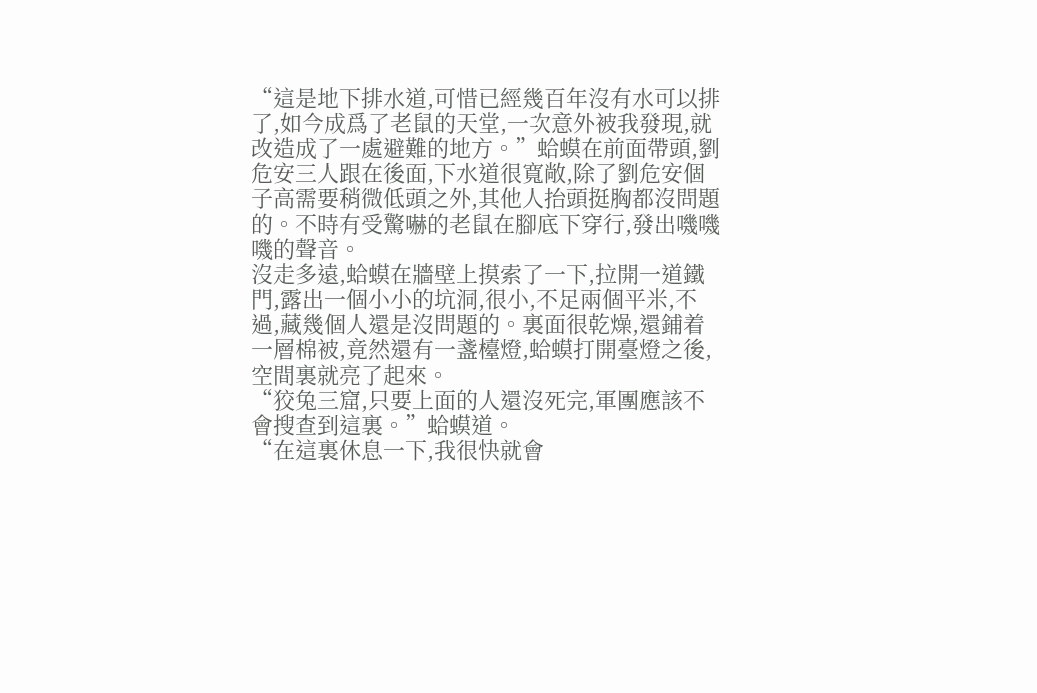“這是地下排水道,可惜已經幾百年沒有水可以排了,如今成爲了老鼠的天堂,一次意外被我發現,就改造成了一處避難的地方。”蛤蟆在前面帶頭,劉危安三人跟在後面,下水道很寬敞,除了劉危安個子高需要稍微低頭之外,其他人抬頭挺胸都沒問題的。不時有受驚嚇的老鼠在腳底下穿行,發出嘰嘰嘰的聲音。
沒走多遠,蛤蟆在牆壁上摸索了一下,拉開一道鐵門,露出一個小小的坑洞,很小,不足兩個平米,不過,藏幾個人還是沒問題的。裏面很乾燥,還鋪着一層棉被,竟然還有一盞檯燈,蛤蟆打開臺燈之後,空間裏就亮了起來。
“狡兔三窟,只要上面的人還沒死完,軍團應該不會搜查到這裏。”蛤蟆道。
“在這裏休息一下,我很快就會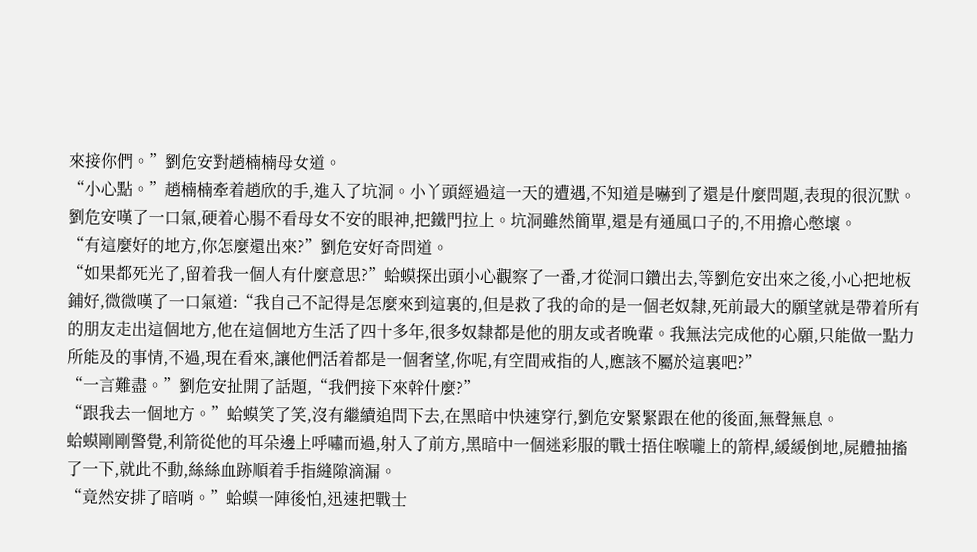來接你們。”劉危安對趙楠楠母女道。
“小心點。”趙楠楠牽着趙欣的手,進入了坑洞。小丫頭經過這一天的遭遇,不知道是嚇到了還是什麼問題,表現的很沉默。
劉危安嘆了一口氣,硬着心腸不看母女不安的眼神,把鐵門拉上。坑洞雖然簡單,還是有通風口子的,不用擔心憋壞。
“有這麼好的地方,你怎麼還出來?”劉危安好奇問道。
“如果都死光了,留着我一個人有什麼意思?”蛤蟆探出頭小心觀察了一番,才從洞口鑽出去,等劉危安出來之後,小心把地板鋪好,微微嘆了一口氣道:“我自己不記得是怎麼來到這裏的,但是救了我的命的是一個老奴隸,死前最大的願望就是帶着所有的朋友走出這個地方,他在這個地方生活了四十多年,很多奴隸都是他的朋友或者晚輩。我無法完成他的心願,只能做一點力所能及的事情,不過,現在看來,讓他們活着都是一個奢望,你呢,有空間戒指的人,應該不屬於這裏吧?”
“一言難盡。”劉危安扯開了話題,“我們接下來幹什麼?”
“跟我去一個地方。”蛤蟆笑了笑,沒有繼續追問下去,在黑暗中快速穿行,劉危安緊緊跟在他的後面,無聲無息。
蛤蟆剛剛警覺,利箭從他的耳朵邊上呼嘯而過,射入了前方,黑暗中一個迷彩服的戰士捂住喉嚨上的箭桿,緩緩倒地,屍體抽搐了一下,就此不動,絲絲血跡順着手指縫隙滴漏。
“竟然安排了暗哨。”蛤蟆一陣後怕,迅速把戰士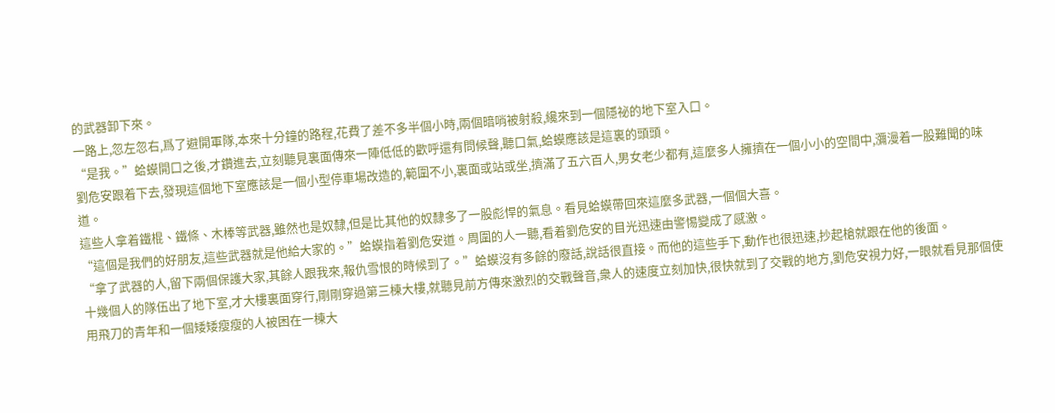的武器卸下來。
一路上,忽左忽右,爲了避開軍隊,本來十分鐘的路程,花費了差不多半個小時,兩個暗哨被射殺,纔來到一個隱祕的地下室入口。
“是我。”蛤蟆開口之後,才鑽進去,立刻聽見裏面傳來一陣低低的歡呼還有問候聲,聽口氣,蛤蟆應該是這裏的頭頭。
劉危安跟着下去,發現這個地下室應該是一個小型停車場改造的,範圍不小,裏面或站或坐,擠滿了五六百人,男女老少都有,這麼多人擁擠在一個小小的空間中,瀰漫着一股難聞的味道。
這些人拿着鐵棍、鐵條、木棒等武器,雖然也是奴隸,但是比其他的奴隸多了一股彪悍的氣息。看見蛤蟆帶回來這麼多武器,一個個大喜。
“這個是我們的好朋友,這些武器就是他給大家的。”蛤蟆指着劉危安道。周圍的人一聽,看着劉危安的目光迅速由警惕變成了感激。
“拿了武器的人,留下兩個保護大家,其餘人跟我來,報仇雪恨的時候到了。”蛤蟆沒有多餘的廢話,說話很直接。而他的這些手下,動作也很迅速,抄起槍就跟在他的後面。
十幾個人的隊伍出了地下室,才大樓裏面穿行,剛剛穿過第三棟大樓,就聽見前方傳來激烈的交戰聲音,衆人的速度立刻加快,很快就到了交戰的地方,劉危安視力好,一眼就看見那個使用飛刀的青年和一個矮矮瘦瘦的人被困在一棟大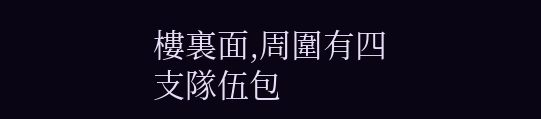樓裏面,周圍有四支隊伍包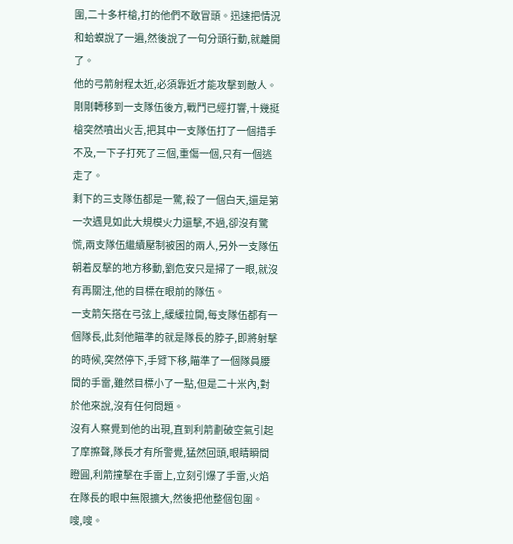圍,二十多杆槍,打的他們不敢冒頭。迅速把情況和蛤蟆說了一遍,然後說了一句分頭行動,就離開了。
他的弓箭射程太近,必須靠近才能攻擊到敵人。剛剛轉移到一支隊伍後方,戰鬥已經打響,十幾挺槍突然噴出火舌,把其中一支隊伍打了一個措手不及,一下子打死了三個,重傷一個,只有一個逃走了。
剩下的三支隊伍都是一驚,殺了一個白天,還是第一次遇見如此大規模火力還擊,不過,卻沒有驚慌,兩支隊伍繼續壓制被困的兩人,另外一支隊伍朝着反擊的地方移動,劉危安只是掃了一眼,就沒有再關注,他的目標在眼前的隊伍。
一支箭矢搭在弓弦上,緩緩拉開,每支隊伍都有一個隊長,此刻他瞄準的就是隊長的脖子,即將射擊的時候,突然停下,手臂下移,瞄準了一個隊員腰間的手雷,雖然目標小了一點,但是二十米內,對於他來說,沒有任何問題。
沒有人察覺到他的出現,直到利箭劃破空氣引起了摩擦聲,隊長才有所警覺,猛然回頭,眼睛瞬間瞪圓,利箭撞擊在手雷上,立刻引爆了手雷,火焰在隊長的眼中無限擴大,然後把他整個包圍。
嗖,嗖。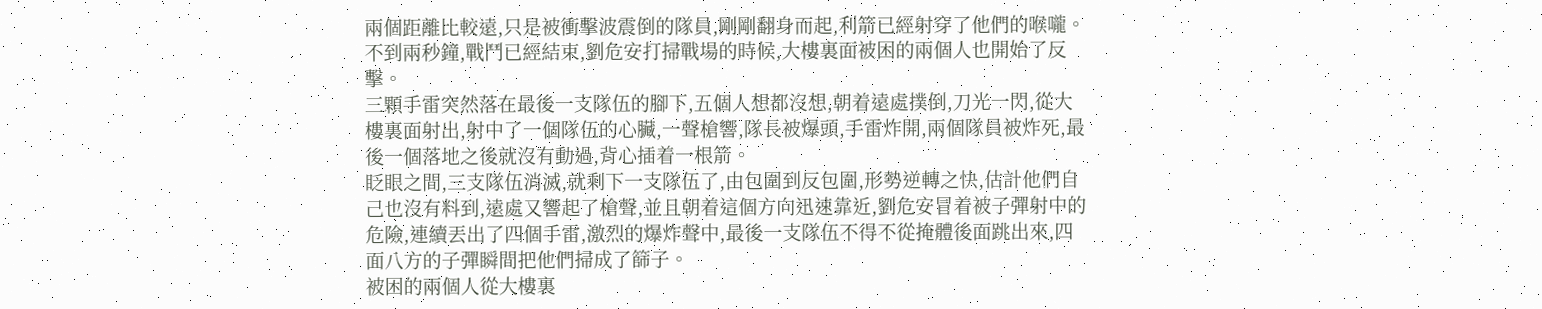兩個距離比較遠,只是被衝擊波震倒的隊員,剛剛翻身而起,利箭已經射穿了他們的喉嚨。不到兩秒鐘,戰鬥已經結束,劉危安打掃戰場的時候,大樓裏面被困的兩個人也開始了反擊。
三顆手雷突然落在最後一支隊伍的腳下,五個人想都沒想,朝着遠處撲倒,刀光一閃,從大樓裏面射出,射中了一個隊伍的心臟,一聲槍響,隊長被爆頭,手雷炸開,兩個隊員被炸死,最後一個落地之後就沒有動過,背心插着一根箭。
眨眼之間,三支隊伍消滅,就剩下一支隊伍了,由包圍到反包圍,形勢逆轉之快,估計他們自己也沒有料到,遠處又響起了槍聲,並且朝着這個方向迅速靠近,劉危安冒着被子彈射中的危險,連續丟出了四個手雷,激烈的爆炸聲中,最後一支隊伍不得不從掩體後面跳出來,四面八方的子彈瞬間把他們掃成了篩子。
被困的兩個人從大樓裏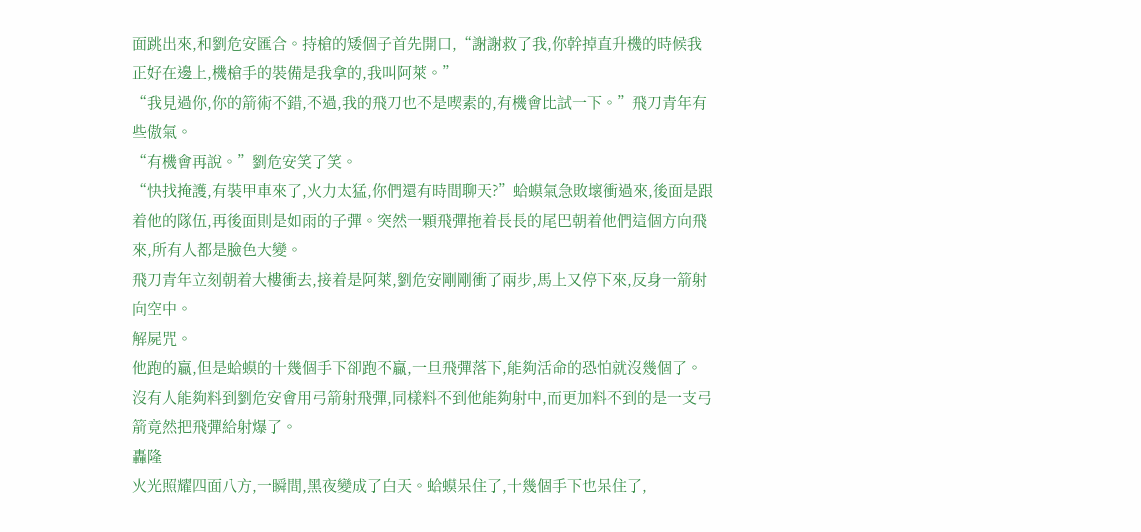面跳出來,和劉危安匯合。持槍的矮個子首先開口,“謝謝救了我,你幹掉直升機的時候我正好在邊上,機槍手的裝備是我拿的,我叫阿萊。”
“我見過你,你的箭術不錯,不過,我的飛刀也不是喫素的,有機會比試一下。”飛刀青年有些傲氣。
“有機會再說。”劉危安笑了笑。
“快找掩護,有裝甲車來了,火力太猛,你們還有時間聊天?”蛤蟆氣急敗壞衝過來,後面是跟着他的隊伍,再後面則是如雨的子彈。突然一顆飛彈拖着長長的尾巴朝着他們這個方向飛來,所有人都是臉色大變。
飛刀青年立刻朝着大樓衝去,接着是阿萊,劉危安剛剛衝了兩步,馬上又停下來,反身一箭射向空中。
解屍咒。
他跑的贏,但是蛤蟆的十幾個手下卻跑不贏,一旦飛彈落下,能夠活命的恐怕就沒幾個了。沒有人能夠料到劉危安會用弓箭射飛彈,同樣料不到他能夠射中,而更加料不到的是一支弓箭竟然把飛彈給射爆了。
轟隆
火光照耀四面八方,一瞬間,黑夜變成了白天。蛤蟆呆住了,十幾個手下也呆住了,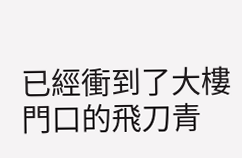已經衝到了大樓門口的飛刀青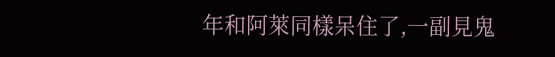年和阿萊同樣呆住了,一副見鬼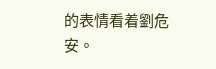的表情看着劉危安。